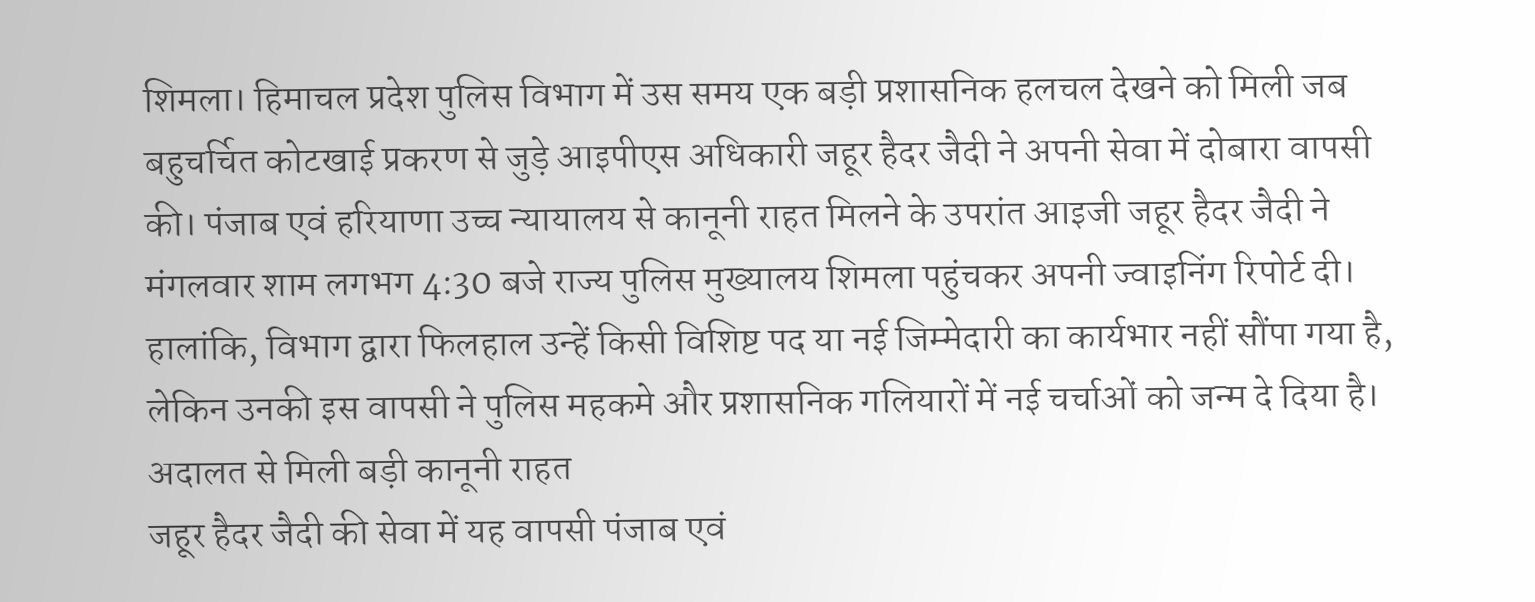शिमला। हिमाचल प्रदेश पुलिस विभाग में उस समय एक बड़ी प्रशासनिक हलचल देखने को मिली जब बहुचर्चित कोटखाई प्रकरण से जुड़े आइपीएस अधिकारी जहूर हैदर जैदी ने अपनी सेवा में दोबारा वापसी की। पंजाब एवं हरियाणा उच्च न्यायालय से कानूनी राहत मिलने के उपरांत आइजी जहूर हैदर जैदी ने मंगलवार शाम लगभग 4:30 बजे राज्य पुलिस मुख्यालय शिमला पहुंचकर अपनी ज्वाइनिंग रिपोर्ट दी। हालांकि, विभाग द्वारा फिलहाल उन्हें किसी विशिष्ट पद या नई जिम्मेदारी का कार्यभार नहीं सौंपा गया है, लेकिन उनकी इस वापसी ने पुलिस महकमे और प्रशासनिक गलियारों में नई चर्चाओं को जन्म दे दिया है।
अदालत से मिली बड़ी कानूनी राहत
जहूर हैदर जैदी की सेवा में यह वापसी पंजाब एवं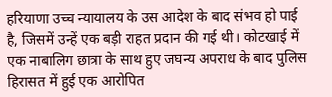हरियाणा उच्च न्यायालय के उस आदेश के बाद संभव हो पाई है, जिसमें उन्हें एक बड़ी राहत प्रदान की गई थी। कोटखाई में एक नाबालिग छात्रा के साथ हुए जघन्य अपराध के बाद पुलिस हिरासत में हुई एक आरोपित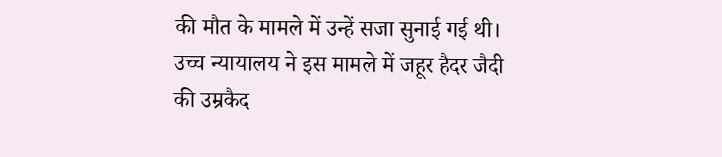की मौत के मामले में उन्हें सजा सुनाई गई थी। उच्च न्यायालय ने इस मामले में जहूर हैदर जैदी की उम्रकैद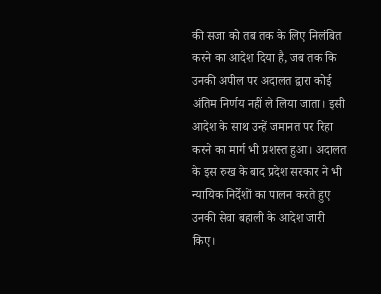की सजा को तब तक के लिए निलंबित करने का आदेश दिया है, जब तक कि उनकी अपील पर अदालत द्वारा कोई अंतिम निर्णय नहीं ले लिया जाता। इसी आदेश के साथ उन्हें जमानत पर रिहा करने का मार्ग भी प्रशस्त हुआ। अदालत के इस रुख के बाद प्रदेश सरकार ने भी न्यायिक निर्देशों का पालन करते हुए उनकी सेवा बहाली के आदेश जारी किए।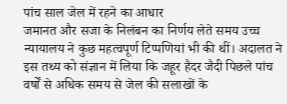पांच साल जेल में रहने का आधार
जमानत और सजा के निलंबन का निर्णय लेते समय उच्च न्यायालय ने कुछ महत्वपूर्ण टिप्पणियां भी की थीं। अदालत ने इस तथ्य को संज्ञान में लिया कि जहूर हैदर जैदी पिछले पांच वर्षों से अधिक समय से जेल की सलाखों के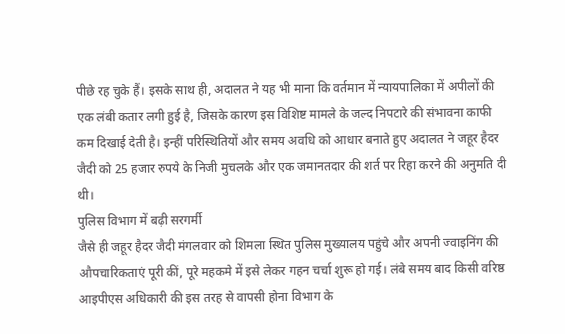पीछे रह चुके हैं। इसके साथ ही, अदालत ने यह भी माना कि वर्तमान में न्यायपालिका में अपीलों की एक लंबी कतार लगी हुई है, जिसके कारण इस विशिष्ट मामले के जल्द निपटारे की संभावना काफी कम दिखाई देती है। इन्हीं परिस्थितियों और समय अवधि को आधार बनाते हुए अदालत ने जहूर हैदर जैदी को 25 हजार रुपये के निजी मुचलके और एक जमानतदार की शर्त पर रिहा करने की अनुमति दी थी।
पुलिस विभाग में बढ़ी सरगर्मी
जैसे ही जहूर हैदर जैदी मंगलवार को शिमला स्थित पुलिस मुख्यालय पहुंचे और अपनी ज्वाइनिंग की औपचारिकताएं पूरी कीं, पूरे महकमे में इसे लेकर गहन चर्चा शुरू हो गई। लंबे समय बाद किसी वरिष्ठ आइपीएस अधिकारी की इस तरह से वापसी होना विभाग के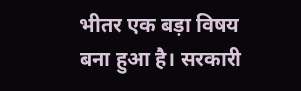भीतर एक बड़ा विषय बना हुआ है। सरकारी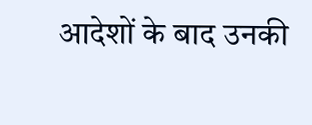आदेशों के बाद उनकी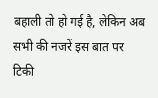बहाली तो हो गई है, लेकिन अब सभी की नजरें इस बात पर टिकी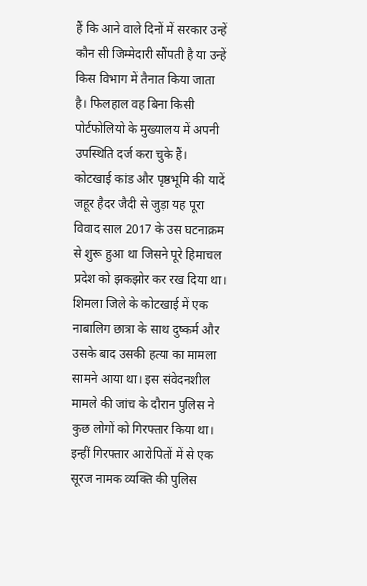हैं कि आने वाले दिनों में सरकार उन्हें कौन सी जिम्मेदारी सौंपती है या उन्हें किस विभाग में तैनात किया जाता है। फिलहाल वह बिना किसी पोर्टफोलियो के मुख्यालय में अपनी उपस्थिति दर्ज करा चुके हैं।
कोटखाई कांड और पृष्ठभूमि की यादें
जहूर हैदर जैदी से जुड़ा यह पूरा विवाद साल 2017 के उस घटनाक्रम से शुरू हुआ था जिसने पूरे हिमाचल प्रदेश को झकझोर कर रख दिया था। शिमला जिले के कोटखाई में एक नाबालिग छात्रा के साथ दुष्कर्म और उसके बाद उसकी हत्या का मामला सामने आया था। इस संवेदनशील मामले की जांच के दौरान पुलिस ने कुछ लोगों को गिरफ्तार किया था। इन्हीं गिरफ्तार आरोपितों में से एक सूरज नामक व्यक्ति की पुलिस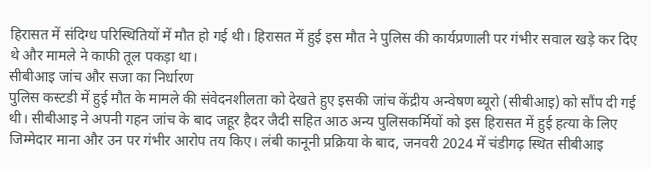हिरासत में संदिग्ध परिस्थितियों में मौत हो गई थी। हिरासत में हुई इस मौत ने पुलिस की कार्यप्रणाली पर गंभीर सवाल खड़े कर दिए थे और मामले ने काफी तूल पकड़ा था।
सीबीआइ जांच और सजा का निर्धारण
पुलिस कस्टडी में हुई मौत के मामले की संवेदनशीलता को देखते हुए इसकी जांच केंद्रीय अन्वेषण ब्यूरो (सीबीआइ) को सौंप दी गई थी। सीबीआइ ने अपनी गहन जांच के बाद जहूर हैदर जैदी सहित आठ अन्य पुलिसकर्मियों को इस हिरासत में हुई हत्या के लिए जिम्मेदार माना और उन पर गंभीर आरोप तय किए। लंबी कानूनी प्रक्रिया के बाद, जनवरी 2024 में चंडीगढ़ स्थित सीबीआइ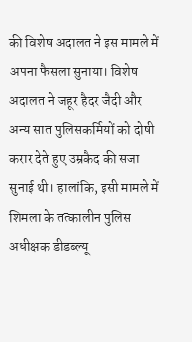की विशेष अदालत ने इस मामले में अपना फैसला सुनाया। विशेष अदालत ने जहूर हैदर जैदी और अन्य सात पुलिसकर्मियों को दोषी करार देते हुए उम्रकैद की सजा सुनाई थी। हालांकि, इसी मामले में शिमला के तत्कालीन पुलिस अधीक्षक डीडब्ल्यू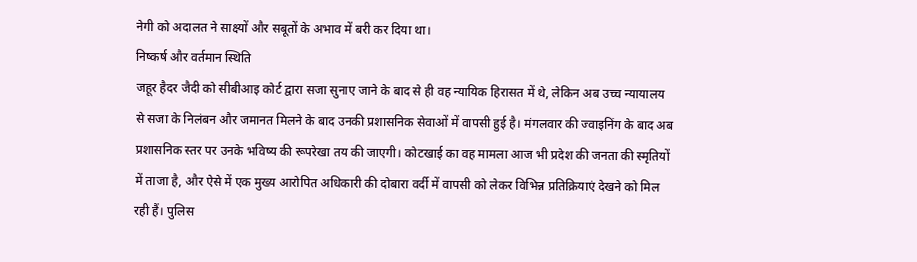नेगी को अदालत ने साक्ष्यों और सबूतों के अभाव में बरी कर दिया था।
निष्कर्ष और वर्तमान स्थिति
जहूर हैदर जैदी को सीबीआइ कोर्ट द्वारा सजा सुनाए जाने के बाद से ही वह न्यायिक हिरासत में थे, लेकिन अब उच्च न्यायालय से सजा के निलंबन और जमानत मिलने के बाद उनकी प्रशासनिक सेवाओं में वापसी हुई है। मंगलवार की ज्वाइनिंग के बाद अब प्रशासनिक स्तर पर उनके भविष्य की रूपरेखा तय की जाएगी। कोटखाई का वह मामला आज भी प्रदेश की जनता की स्मृतियों में ताजा है, और ऐसे में एक मुख्य आरोपित अधिकारी की दोबारा वर्दी में वापसी को लेकर विभिन्न प्रतिक्रियाएं देखने को मिल रही हैं। पुलिस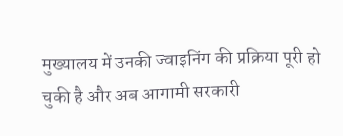मुख्यालय में उनकी ज्वाइनिंग की प्रक्रिया पूरी हो चुकी है और अब आगामी सरकारी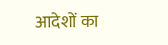आदेशों का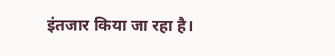इंतजार किया जा रहा है।